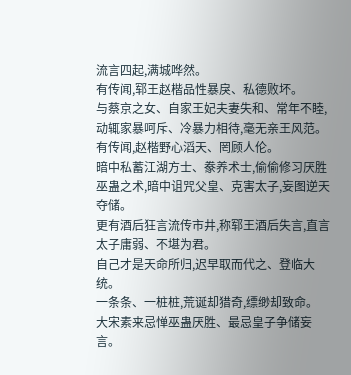流言四起,满城哗然。
有传闻,郓王赵楷品性暴戾、私德败坏。
与蔡京之女、自家王妃夫妻失和、常年不睦,动辄家暴呵斥、冷暴力相待,毫无亲王风范。
有传闻,赵楷野心滔天、罔顾人伦。
暗中私蓄江湖方士、豢养术士,偷偷修习厌胜巫蛊之术,暗中诅咒父皇、克害太子,妄图逆天夺储。
更有酒后狂言流传市井,称郓王酒后失言,直言太子庸弱、不堪为君。
自己才是天命所归,迟早取而代之、登临大统。
一条条、一桩桩,荒诞却猎奇,缥缈却致命。
大宋素来忌惮巫蛊厌胜、最忌皇子争储妄言。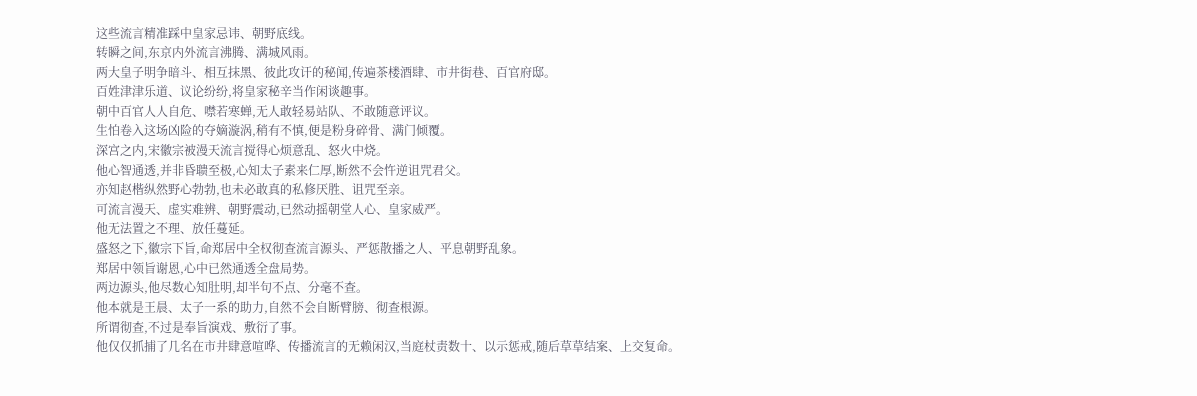这些流言精准踩中皇家忌讳、朝野底线。
转瞬之间,东京内外流言沸腾、满城风雨。
两大皇子明争暗斗、相互抹黑、彼此攻讦的秘闻,传遍茶楼酒肆、市井街巷、百官府邸。
百姓津津乐道、议论纷纷,将皇家秘辛当作闲谈趣事。
朝中百官人人自危、噤若寒蝉,无人敢轻易站队、不敢随意评议。
生怕卷入这场凶险的夺嫡漩涡,稍有不慎,便是粉身碎骨、满门倾覆。
深宫之内,宋徽宗被漫天流言搅得心烦意乱、怒火中烧。
他心智通透,并非昏聩至极,心知太子素来仁厚,断然不会忤逆诅咒君父。
亦知赵楷纵然野心勃勃,也未必敢真的私修厌胜、诅咒至亲。
可流言漫天、虚实难辨、朝野震动,已然动摇朝堂人心、皇家威严。
他无法置之不理、放任蔓延。
盛怒之下,徽宗下旨,命郑居中全权彻查流言源头、严惩散播之人、平息朝野乱象。
郑居中领旨谢恩,心中已然通透全盘局势。
两边源头,他尽数心知肚明,却半句不点、分毫不查。
他本就是王晨、太子一系的助力,自然不会自断臂膀、彻查根源。
所谓彻查,不过是奉旨演戏、敷衍了事。
他仅仅抓捕了几名在市井肆意喧哗、传播流言的无赖闲汉,当庭杖责数十、以示惩戒,随后草草结案、上交复命。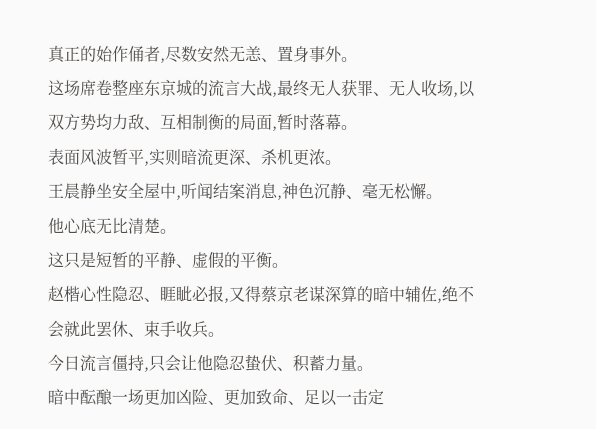真正的始作俑者,尽数安然无恙、置身事外。
这场席卷整座东京城的流言大战,最终无人获罪、无人收场,以双方势均力敌、互相制衡的局面,暂时落幕。
表面风波暂平,实则暗流更深、杀机更浓。
王晨静坐安全屋中,听闻结案消息,神色沉静、毫无松懈。
他心底无比清楚。
这只是短暂的平静、虚假的平衡。
赵楷心性隐忍、睚眦必报,又得蔡京老谋深算的暗中辅佐,绝不会就此罢休、束手收兵。
今日流言僵持,只会让他隐忍蛰伏、积蓄力量。
暗中酝酿一场更加凶险、更加致命、足以一击定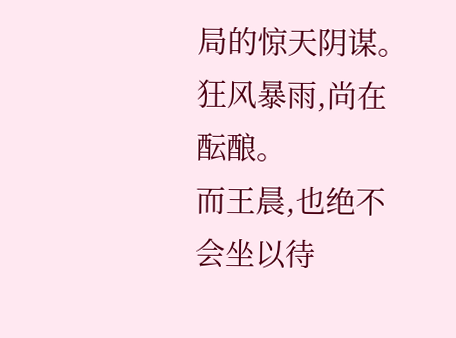局的惊天阴谋。
狂风暴雨,尚在酝酿。
而王晨,也绝不会坐以待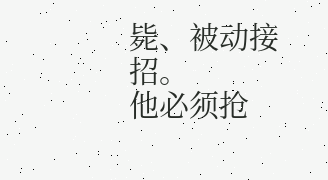毙、被动接招。
他必须抢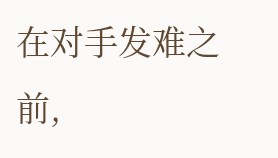在对手发难之前,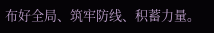布好全局、筑牢防线、积蓄力量。